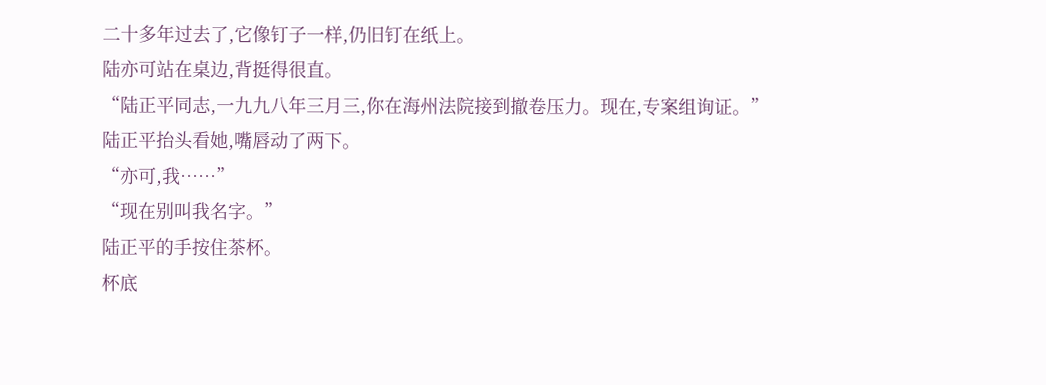二十多年过去了,它像钉子一样,仍旧钉在纸上。
陆亦可站在桌边,背挺得很直。
“陆正平同志,一九九八年三月三,你在海州法院接到撤卷压力。现在,专案组询证。”
陆正平抬头看她,嘴唇动了两下。
“亦可,我……”
“现在别叫我名字。”
陆正平的手按住茶杯。
杯底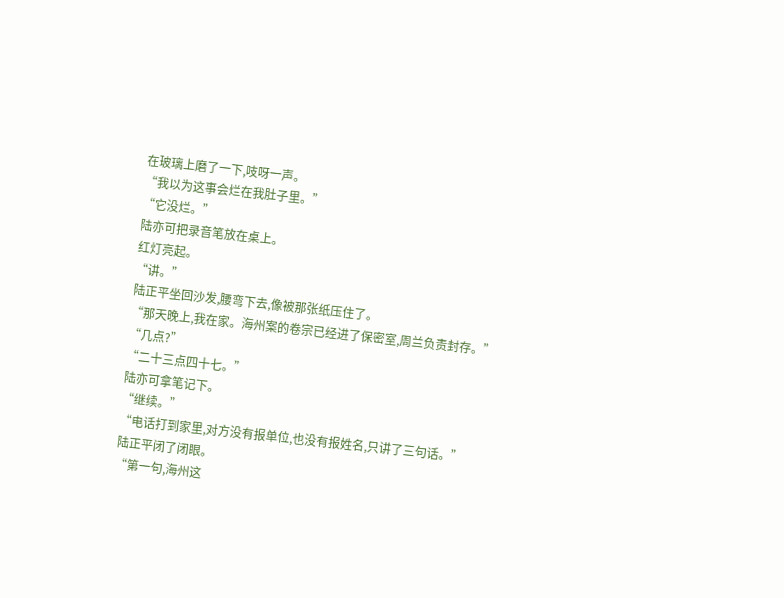在玻璃上磨了一下,吱呀一声。
“我以为这事会烂在我肚子里。”
“它没烂。”
陆亦可把录音笔放在桌上。
红灯亮起。
“讲。”
陆正平坐回沙发,腰弯下去,像被那张纸压住了。
“那天晚上,我在家。海州案的卷宗已经进了保密室,周兰负责封存。”
“几点?”
“二十三点四十七。”
陆亦可拿笔记下。
“继续。”
“电话打到家里,对方没有报单位,也没有报姓名,只讲了三句话。”
陆正平闭了闭眼。
“第一句,海州这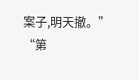案子,明天撤。”
“第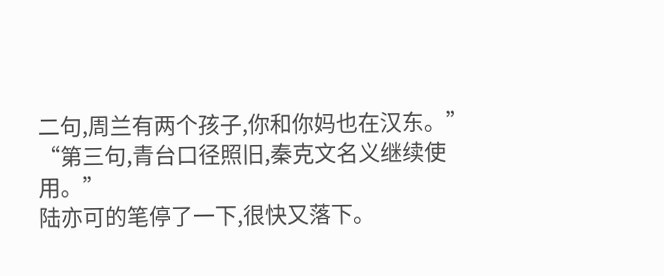二句,周兰有两个孩子,你和你妈也在汉东。”
“第三句,青台口径照旧,秦克文名义继续使用。”
陆亦可的笔停了一下,很快又落下。